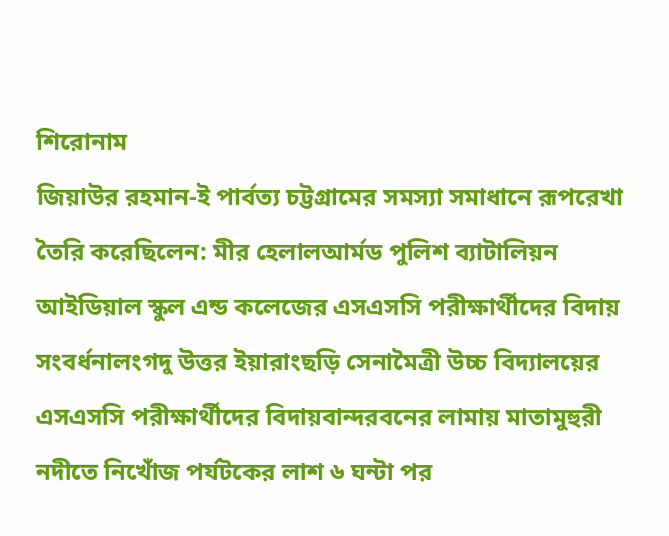শিরোনাম
জিয়াউর রহমান-ই পার্বত্য চট্টগ্রামের সমস্যা সমাধানে রূপরেখা তৈরি করেছিলেন: মীর হেলালআর্মড পুলিশ ব্যাটালিয়ন আইডিয়াল স্কুল এন্ড কলেজের এসএসসি পরীক্ষার্থীদের বিদায় সংবর্ধনালংগদু উত্তর ইয়ারাংছড়ি সেনামৈত্রী উচ্চ বিদ্যালয়ের এসএসসি পরীক্ষার্থীদের বিদায়বান্দরবনের লামায় মাতামুহুরী নদীতে নিখোঁজ পর্যটকের লাশ ৬ ঘন্টা পর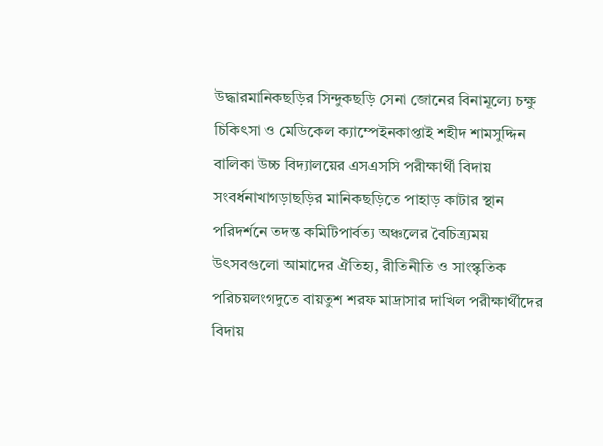উদ্ধারমানিকছড়ির সিন্দুকছড়ি সেনা জোনের বিনামূল্যে চক্ষু চিকিৎসা ও মেডিকেল ক্যাম্পেইনকাপ্তাই শহীদ শামসুদ্দিন বালিকা উচ্চ বিদ্যালয়ের এসএসসি পরীক্ষার্থী বিদায় সংবর্ধনাখাগড়াছড়ির মানিকছড়িতে পাহাড় কাটার স্থান পরিদর্শনে তদন্ত কমিটিপার্বত্য অঞ্চলের বৈচিত্র্যময় উৎসবগুলো আমাদের ঐতিহ্য, রীতিনীতি ও সাংস্কৃতিক পরিচয়লংগদুতে বায়তুশ শরফ মাদ্রাসার দাখিল পরীক্ষার্থীদের বিদায়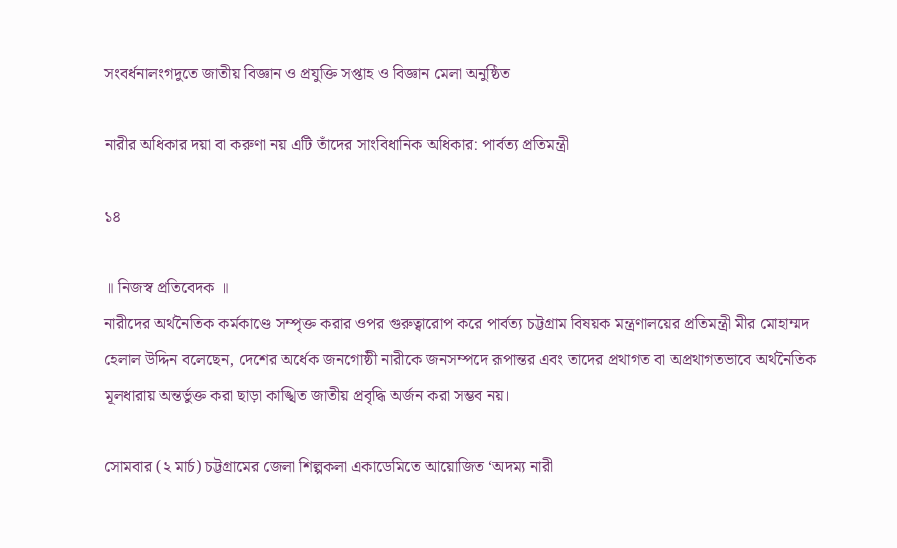সংবর্ধনালংগদুতে জাতীয় বিজ্ঞান ও প্রযুক্তি সপ্তাহ ও বিজ্ঞান মেলা অনুষ্ঠিত

নারীর অধিকার দয়া বা করুণা নয় এটি তাঁদের সাংবিধানিক অধিকার: পার্বত্য প্রতিমন্ত্রী

১৪

॥ নিজস্ব প্রতিবেদক ॥
নারীদের অর্থনৈতিক কর্মকাণ্ডে সম্পৃক্ত করার ওপর গুরুত্বারোপ করে পার্বত্য চট্টগ্রাম বিষয়ক মন্ত্রণালয়ের প্রতিমন্ত্রী মীর মোহাম্মদ হেলাল উদ্দিন বলেছেন, দেশের অর্ধেক জনগোষ্ঠী নারীকে জনসম্পদে রূপান্তর এবং তাদের প্রথাগত বা অপ্রথাগতভাবে অর্থনৈতিক মূলধারায় অন্তর্ভুক্ত করা ছাড়া কাঙ্খিত জাতীয় প্রবৃদ্ধি অর্জন করা সম্ভব নয়।

সোমবার (২ মার্চ) চট্টগ্রামের জেলা শিল্পকলা একাডেমিতে আয়োজিত ‘অদম্য নারী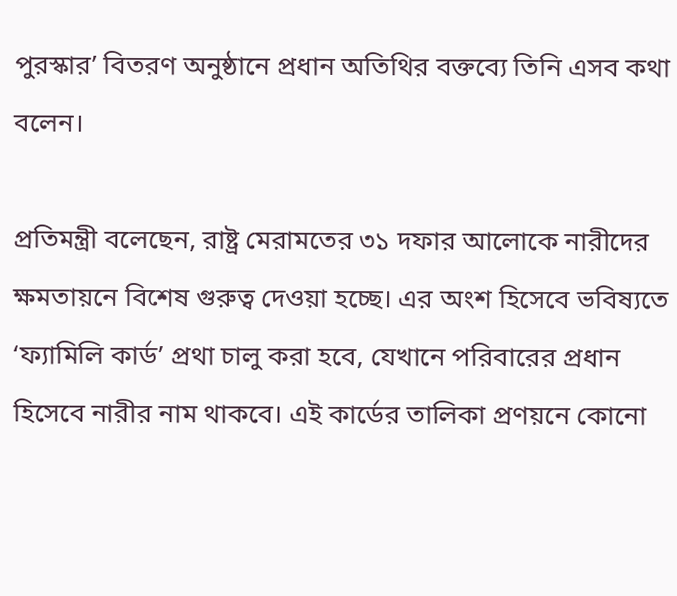পুরস্কার’ বিতরণ অনুষ্ঠানে প্রধান অতিথির বক্তব্যে তিনি এসব কথা বলেন।

প্রতিমন্ত্রী বলেছেন, রাষ্ট্র মেরামতের ৩১ দফার আলোকে নারীদের ক্ষমতায়নে বিশেষ গুরুত্ব দেওয়া হচ্ছে। এর অংশ হিসেবে ভবিষ্যতে ‘ফ্যামিলি কার্ড’ প্রথা চালু করা হবে, যেখানে পরিবারের প্রধান হিসেবে নারীর নাম থাকবে। এই কার্ডের তালিকা প্রণয়নে কোনো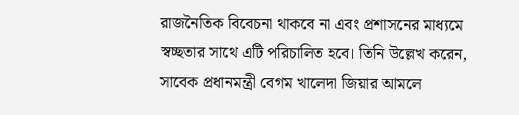রাজনৈতিক বিবেচনা থাকবে না এবং প্রশাসনের মাধ্যমে স্বচ্ছতার সাথে এটি পরিচালিত হবে। তিনি উল্লেখ করেন, সাবেক প্রধানমন্ত্রী বেগম খালেদা জিয়ার আমলে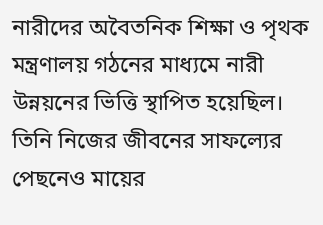নারীদের অবৈতনিক শিক্ষা ও পৃথক মন্ত্রণালয় গঠনের মাধ্যমে নারী উন্নয়নের ভিত্তি স্থাপিত হয়েছিল। তিনি নিজের জীবনের সাফল্যের পেছনেও মায়ের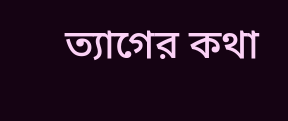ত্যাগের কথা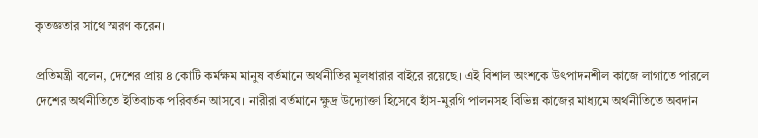কৃতজ্ঞতার সাথে স্মরণ করেন।

প্রতিমন্ত্রী বলেন, দেশের প্রায় ৪ কোটি কর্মক্ষম মানুষ বর্তমানে অর্থনীতির মূলধারার বাইরে রয়েছে। এই বিশাল অংশকে উৎপাদনশীল কাজে লাগাতে পারলে দেশের অর্থনীতিতে ইতিবাচক পরিবর্তন আসবে। নারীরা বর্তমানে ক্ষুদ্র উদ্যোক্তা হিসেবে হাঁস-মুরগি পালনসহ বিভিন্ন কাজের মাধ্যমে অর্থনীতিতে অবদান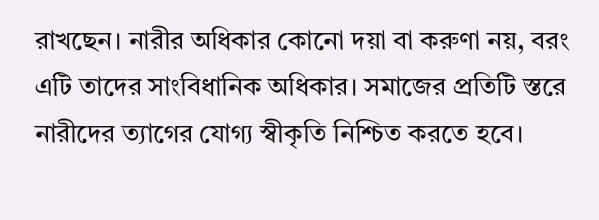রাখছেন। নারীর অধিকার কোনো দয়া বা করুণা নয়, বরং এটি তাদের সাংবিধানিক অধিকার। সমাজের প্রতিটি স্তরে নারীদের ত্যাগের যোগ্য স্বীকৃতি নিশ্চিত করতে হবে।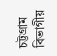চট্টগ্রাম বিভাগীয়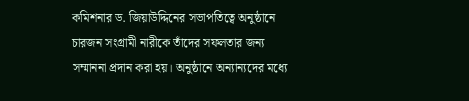কমিশনার ড. জিয়াউদ্দিনের সভাপতিত্বে অনুষ্ঠানে চারজন সংগ্রামী নারীকে তাঁদের সফলতার জন্য সম্মাননা প্রদান করা হয়। অনুষ্ঠানে অন্যান্যদের মধ্যে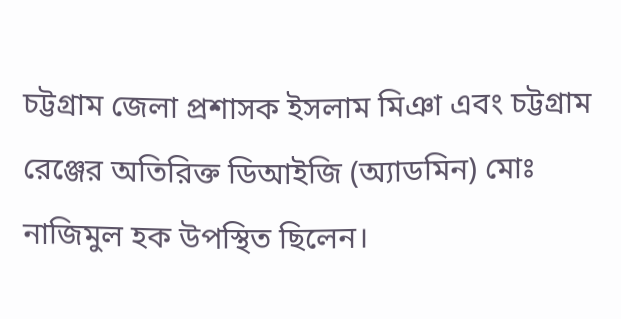চট্টগ্রাম জেলা প্রশাসক ইসলাম মিঞা এবং চট্টগ্রাম রেঞ্জের অতিরিক্ত ডিআইজি (অ্যাডমিন) মোঃ নাজিমুল হক উপস্থিত ছিলেন।